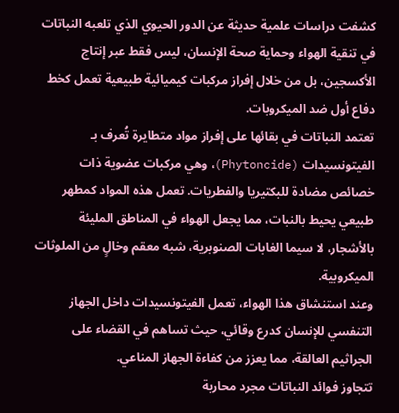كشفت دراسات علمية حديثة عن الدور الحيوي الذي تلعبه النباتات في تنقية الهواء وحماية صحة الإنسان، ليس فقط عبر إنتاج الأكسجين، بل من خلال إفراز مركبات كيميائية طبيعية تعمل كخط دفاع أول ضد الميكروبات.
تعتمد النباتات في بقائها على إفراز مواد متطايرة تُعرف بـ الفيتونسيدات (Phytoncide)، وهي مركبات عضوية ذات خصائص مضادة للبكتيريا والفطريات. تعمل هذه المواد كمطهر طبيعي يحيط بالنبات، مما يجعل الهواء في المناطق المليئة بالأشجار، لا سيما الغابات الصنوبرية، شبه معقم وخالٍ من الملوثات الميكروبية.
وعند استنشاق هذا الهواء، تعمل الفيتونسيدات داخل الجهاز التنفسي للإنسان كدرع وقائي، حيث تساهم في القضاء على الجراثيم العالقة، مما يعزز من كفاءة الجهاز المناعي.
تتجاوز فوائد النباتات مجرد محاربة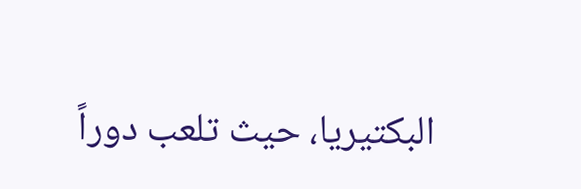البكتيريا، حيث تلعب دوراً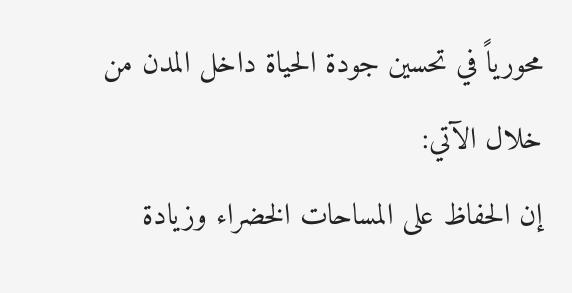محورياً في تحسين جودة الحياة داخل المدن من خلال الآتي:
إن الحفاظ على المساحات الخضراء وزيادة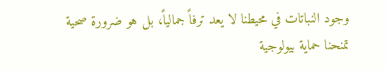وجود النباتات في محيطنا لا يعد ترفاً جمالياً، بل هو ضرورة صحية تمنحنا حماية بيولوجية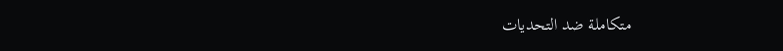متكاملة ضد التحديات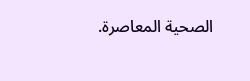الصحية المعاصرة.